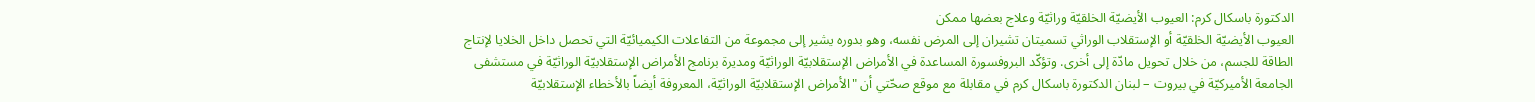الدكتورة باسكال كرم: العيوب الأيضيّة الخلقيّة وراثيّة وعلاج بعضها ممكن
العيوب الأيضيّة الخلقيّة أو الإستقلاب الوراثي تسميتان تشيران إلى المرض نفسه، وهو بدوره يشير إلى مجموعة من التفاعلات الكيميائيّة التي تحصل داخل الخلايا لإنتاج الطاقة للجسم، من خلال تحويل مادّة إلى أخرى. وتؤكّد البروفسورة المساعدة في الأمراض الإستقلابيّة الوراثيّة ومديرة برنامج الأمراض الإستقلابيّة الوراثيّة في مستشفى الجامعة الأميركيّة في بيروت – لبنان الدكتورة باسكال كرم في مقابلة مع موقع صحّتي أن "الأمراض الإستقلابيّة الوراثيّة، المعروفة أيضاً بالأخطاء الإستقلابيّة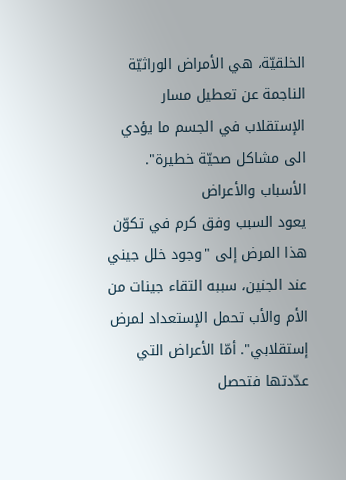الخلقيّة، هي الأمراض الوراثيّة الناجمة عن تعطيل مسار الإستقلاب في الجسم ما يؤدي الى مشاكل صحيّة خطيرة".
الأسباب والأعراض
يعود السبب وفق كرم في تكوّن هذا المرض إلى "وجود خلل جيني عند الجنين، سببه التقاء جينات من الأم والأب تحمل الإستعداد لمرض إستقلابي". أمّا الأعراض التي عدّدتها فتحصل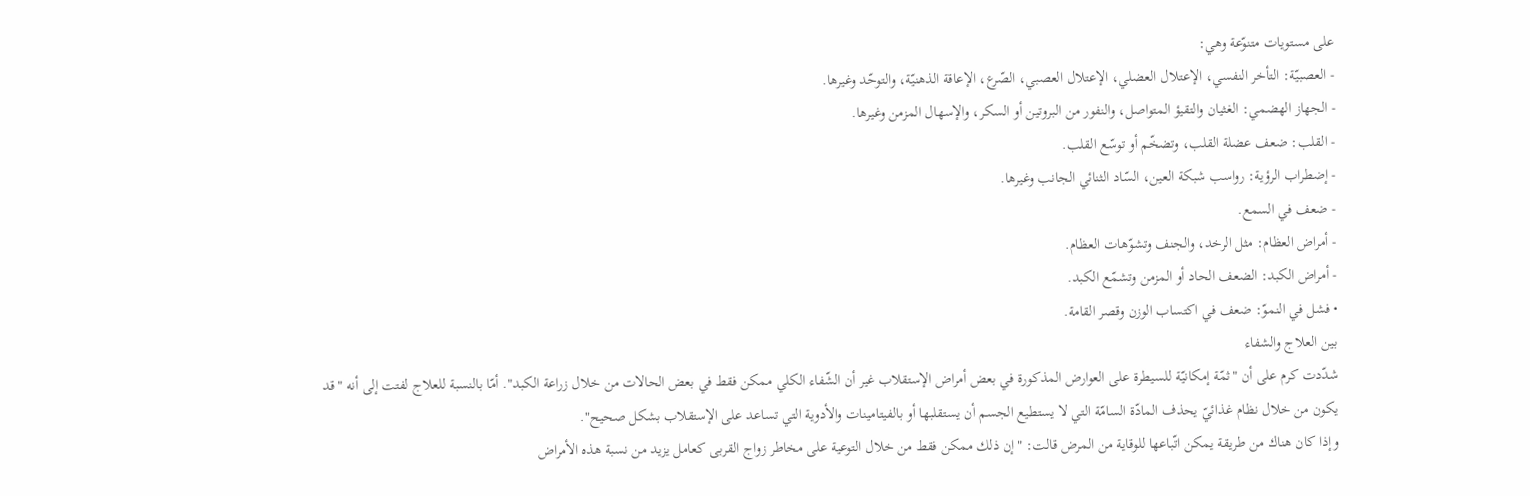على مستويات متنوّعة وهي:
- العصبيّة: التأخر النفسي، الإعتلال العضلي، الإعتلال العصبي، الصّرع، الإعاقة الذهنيّة، والتوحّد وغيرها.
- الجهاز الهضمي: الغثيان والتقيؤ المتواصل، والنفور من البروتين أو السكر، والإسهال المزمن وغيرها.
- القلب: ضعف عضلة القلب، وتضخّم أو توسّع القلب.
- إضطراب الرؤية: رواسب شبكة العين، السّاد الثنائي الجانب وغيرها.
- ضعف في السمع.
- أمراض العظام: مثل الرخد، والجنف وتشوّهات العظام.
- أمراض الكبد: الضعف الحاد أو المزمن وتشمّع الكبد.
• فشل في النموّ: ضعف في اكتساب الوزن وقصر القامة.
بين العلاج والشفاء
شدّدت كرم على أن "ثمّة إمكانيّة للسيطرة على العوارض المذكورة في بعض أمراض الإستقلاب غير أن الشّفاء الكلي ممكن فقط في بعض الحالات من خلال زراعة الكبد". أمّا بالنسبة للعلاج لفتت إلى أنه "قد يكون من خلال نظام غذائيّ يحذف المادّة السامّة التي لا يستطيع الجسم أن يستقلبها أو بالفيتامينات والأدوية التي تساعد على الإستقلاب بشكل صحيح".
وإذا كان هناك من طريقة يمكن اتّباعها للوقاية من المرض قالت: "إن ذلك ممكن فقط من خلال التوعية على مخاطر زواج القربى كعامل يزيد من نسبة هذه الأمراض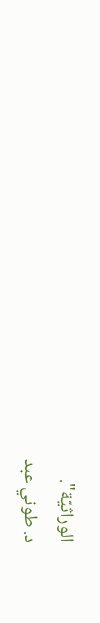الوراثيّة".
د. طوني عبد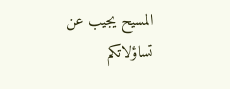المسيح يجيب عن تساؤلاتكم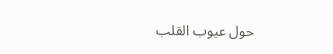حول عيوب القلب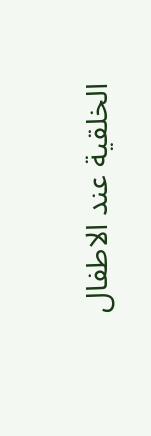الخلقية عند الاطفال